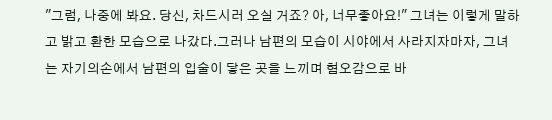"그럼, 나중에 봐요. 당신, 차드시러 오실 거죠? 아, 너무좋아요!" 그녀는 이렇게 말하고 밝고 환한 모습으로 나갔다.그러나 남편의 모습이 시야에서 사라지자마자, 그녀는 자기의손에서 남편의 입술이 닿은 곳을 느끼며 혐오감으로 바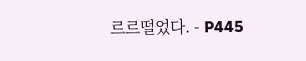르르떨었다. - P445